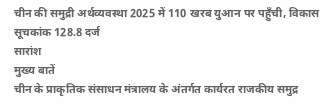चीन की समुद्री अर्थव्यवस्था 2025 में 110 खरब युआन पर पहुँची, विकास सूचकांक 128.8 दर्ज
सारांश
मुख्य बातें
चीन के प्राकृतिक संसाधन मंत्रालय के अंतर्गत कार्यरत राजकीय समुद्र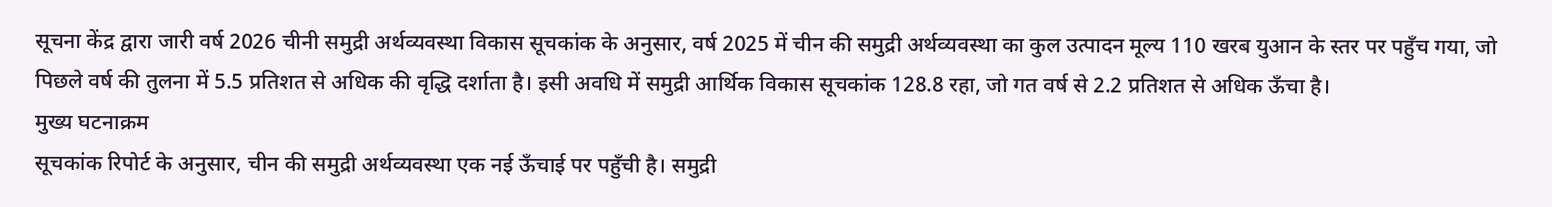सूचना केंद्र द्वारा जारी वर्ष 2026 चीनी समुद्री अर्थव्यवस्था विकास सूचकांक के अनुसार, वर्ष 2025 में चीन की समुद्री अर्थव्यवस्था का कुल उत्पादन मूल्य 110 खरब युआन के स्तर पर पहुँच गया, जो पिछले वर्ष की तुलना में 5.5 प्रतिशत से अधिक की वृद्धि दर्शाता है। इसी अवधि में समुद्री आर्थिक विकास सूचकांक 128.8 रहा, जो गत वर्ष से 2.2 प्रतिशत से अधिक ऊँचा है।
मुख्य घटनाक्रम
सूचकांक रिपोर्ट के अनुसार, चीन की समुद्री अर्थव्यवस्था एक नई ऊँचाई पर पहुँची है। समुद्री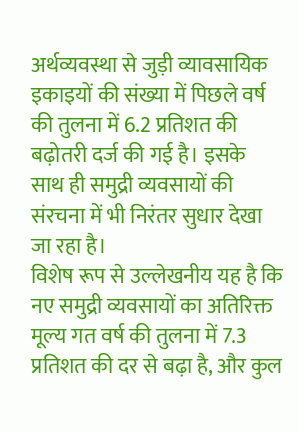अर्थव्यवस्था से जुड़ी व्यावसायिक इकाइयों की संख्या में पिछले वर्ष की तुलना में 6.2 प्रतिशत की बढ़ोतरी दर्ज की गई है। इसके साथ ही समुद्री व्यवसायों की संरचना में भी निरंतर सुधार देखा जा रहा है।
विशेष रूप से उल्लेखनीय यह है कि नए समुद्री व्यवसायों का अतिरिक्त मूल्य गत वर्ष की तुलना में 7.3 प्रतिशत की दर से बढ़ा है, और कुल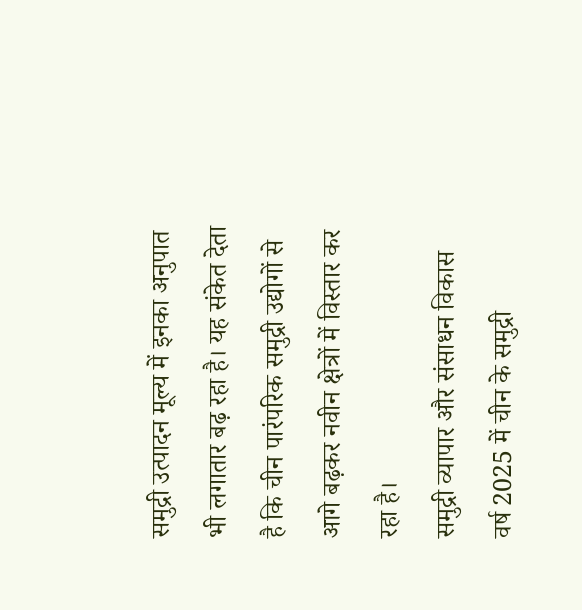समुद्री उत्पादन मूल्य में इनका अनुपात भी लगातार बढ़ रहा है। यह संकेत देता है कि चीन पारंपरिक समुद्री उद्योगों से आगे बढ़कर नवीन क्षेत्रों में विस्तार कर रहा है।
समुद्री व्यापार और संसाधन विकास
वर्ष 2025 में चीन के समुद्री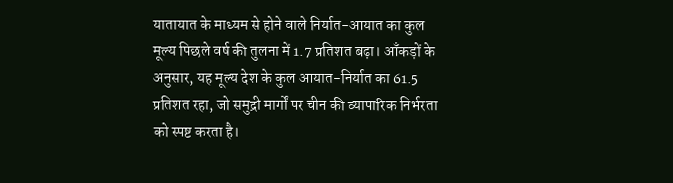यातायात के माध्यम से होने वाले निर्यात-आयात का कुल मूल्य पिछले वर्ष की तुलना में 1.7 प्रतिशत बढ़ा। आँकड़ों के अनुसार, यह मूल्य देश के कुल आयात-निर्यात का 61.5 प्रतिशत रहा, जो समुद्री मार्गों पर चीन की व्यापारिक निर्भरता को स्पष्ट करता है।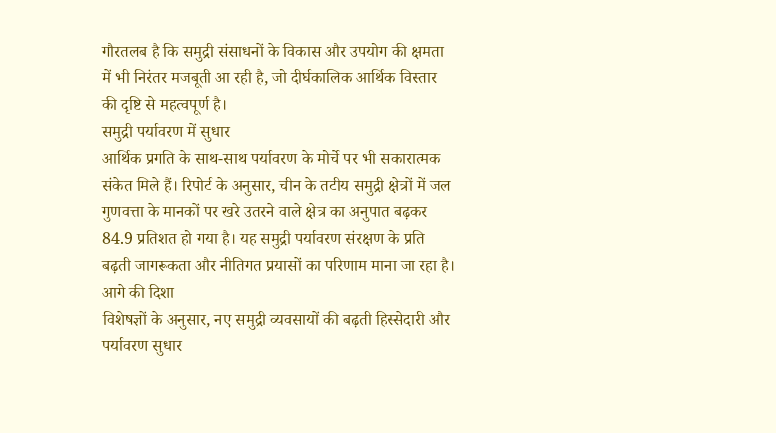गौरतलब है कि समुद्री संसाधनों के विकास और उपयोग की क्षमता में भी निरंतर मजबूती आ रही है, जो दीर्घकालिक आर्थिक विस्तार की दृष्टि से महत्वपूर्ण है।
समुद्री पर्यावरण में सुधार
आर्थिक प्रगति के साथ-साथ पर्यावरण के मोर्चे पर भी सकारात्मक संकेत मिले हैं। रिपोर्ट के अनुसार, चीन के तटीय समुद्री क्षेत्रों में जल गुणवत्ता के मानकों पर खरे उतरने वाले क्षेत्र का अनुपात बढ़कर 84.9 प्रतिशत हो गया है। यह समुद्री पर्यावरण संरक्षण के प्रति बढ़ती जागरूकता और नीतिगत प्रयासों का परिणाम माना जा रहा है।
आगे की दिशा
विशेषज्ञों के अनुसार, नए समुद्री व्यवसायों की बढ़ती हिस्सेदारी और पर्यावरण सुधार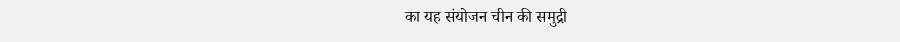का यह संयोजन चीन की समुद्री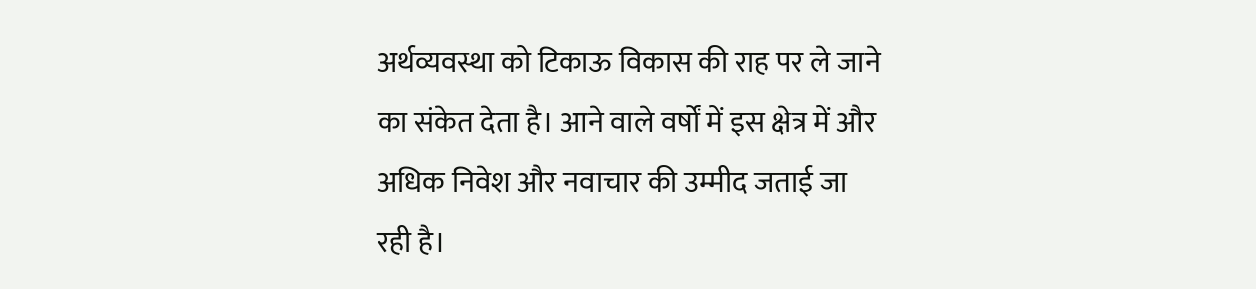अर्थव्यवस्था को टिकाऊ विकास की राह पर ले जाने का संकेत देता है। आने वाले वर्षों में इस क्षेत्र में और अधिक निवेश और नवाचार की उम्मीद जताई जा रही है।